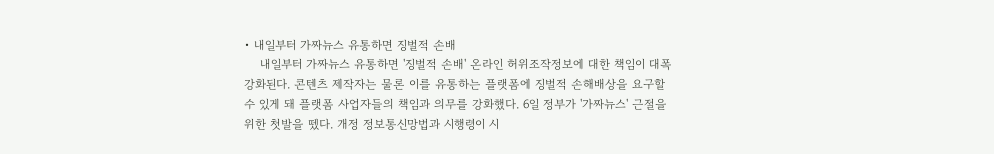• 내일부터 가짜뉴스 유통하면 징벌적 손배
    내일부터 가짜뉴스 유통하면 '징벌적 손배' 온라인 허위조작정보에 대한 책임이 대폭 강화된다. 콘텐츠 제작자는 물론 이를 유통하는 플랫폼에 징벌적 손해배상을 요구할 수 있게 돼 플랫폼 사업자들의 책임과 의무를 강화했다. 6일 정부가 '가짜뉴스' 근절을 위한 첫발을 뗐다. 개정 정보통신망법과 시행령이 시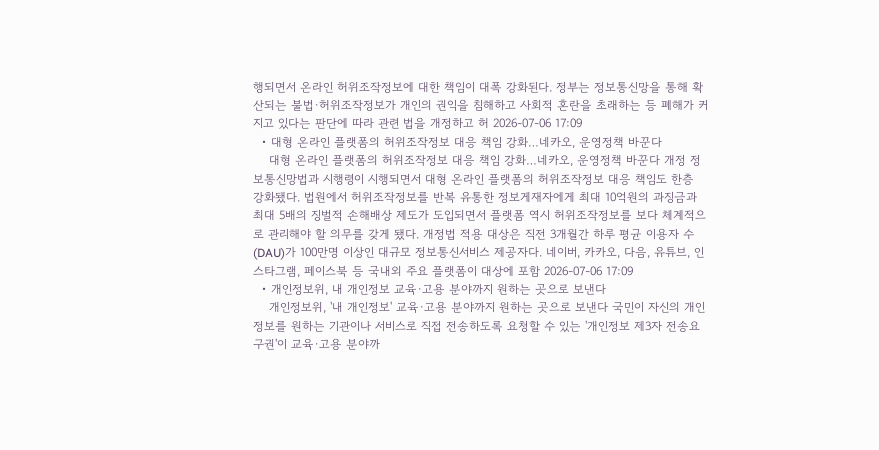행되면서 온라인 허위조작정보에 대한 책임이 대폭 강화된다. 정부는 정보통신망을 통해 확산되는 불법·허위조작정보가 개인의 권익을 침해하고 사회적 혼란을 초래하는 등 폐해가 커지고 있다는 판단에 따라 관련 법을 개정하고 허 2026-07-06 17:09
  • 대형 온라인 플랫폼의 허위조작정보 대응 책임 강화…네카오, 운영정책 바꾼다
    대형 온라인 플랫폼의 허위조작정보 대응 책임 강화…네카오, 운영정책 바꾼다 개정 정보통신망법과 시행령이 시행되면서 대형 온라인 플랫폼의 허위조작정보 대응 책임도 한층 강화됐다. 법원에서 허위조작정보를 반복 유통한 정보게재자에게 최대 10억원의 과징금과 최대 5배의 징벌적 손해배상 제도가 도입되면서 플랫폼 역시 허위조작정보를 보다 체계적으로 관리해야 할 의무를 갖게 됐다. 개정법 적용 대상은 직전 3개월간 하루 평균 이용자 수(DAU)가 100만명 이상인 대규모 정보통신서비스 제공자다. 네이버, 카카오, 다음, 유튜브, 인스타그램, 페이스북 등 국내외 주요 플랫폼이 대상에 포함 2026-07-06 17:09
  • 개인정보위, 내 개인정보 교육·고용 분야까지 원하는 곳으로 보낸다
    개인정보위, '내 개인정보' 교육·고용 분야까지 원하는 곳으로 보낸다 국민이 자신의 개인정보를 원하는 기관이나 서비스로 직접 전송하도록 요청할 수 있는 '개인정보 제3자 전송요구권'이 교육·고용 분야까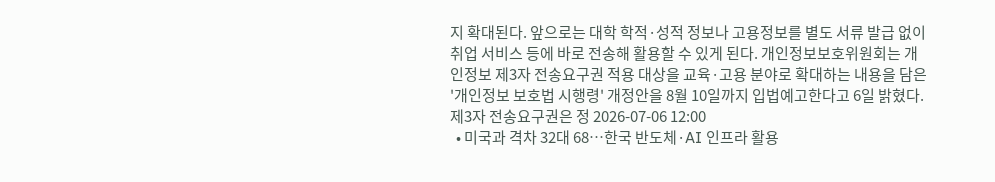지 확대된다. 앞으로는 대학 학적·성적 정보나 고용정보를 별도 서류 발급 없이 취업 서비스 등에 바로 전송해 활용할 수 있게 된다. 개인정보보호위원회는 개인정보 제3자 전송요구권 적용 대상을 교육·고용 분야로 확대하는 내용을 담은 '개인정보 보호법 시행령' 개정안을 8월 10일까지 입법예고한다고 6일 밝혔다. 제3자 전송요구권은 정 2026-07-06 12:00
  • 미국과 격차 32대 68…한국 반도체·AI 인프라 활용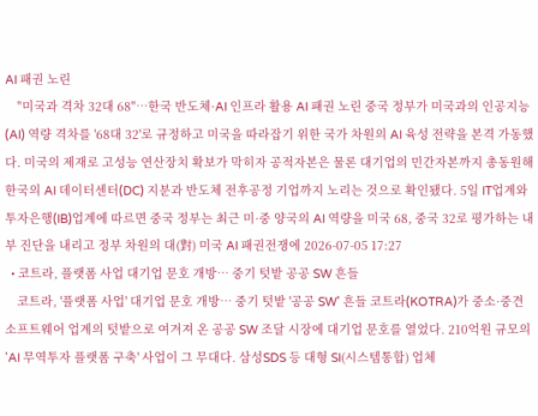AI 패권 노린
    "미국과 격차 32대 68"…한국 반도체·AI 인프라 활용 AI 패권 노린 중국 정부가 미국과의 인공지능(AI) 역량 격차를 '68대 32'로 규정하고 미국을 따라잡기 위한 국가 차원의 AI 육성 전략을 본격 가동했다. 미국의 제재로 고성능 연산장치 확보가 막히자 공적자본은 물론 대기업의 민간자본까지 총동원해 한국의 AI 데이터센터(DC) 지분과 반도체 전후공정 기업까지 노리는 것으로 확인됐다. 5일 IT업계와 투자은행(IB)업계에 따르면 중국 정부는 최근 미·중 양국의 AI 역량을 미국 68, 중국 32로 평가하는 내부 진단을 내리고 정부 차원의 대(對) 미국 AI 패권전쟁에 2026-07-05 17:27
  • 코트라, 플랫폼 사업 대기업 문호 개방… 중기 텃밭 공공 SW 흔들
    코트라, '플랫폼 사업' 대기업 문호 개방… 중기 텃밭 '공공 SW' 흔들 코트라(KOTRA)가 중소·중견 소프트웨어 업계의 텃밭으로 여겨져 온 공공 SW 조달 시장에 대기업 문호를 열었다. 210억원 규모의 'AI 무역투자 플랫폼 구축' 사업이 그 무대다. 삼성SDS 등 대형 SI(시스템통합) 업체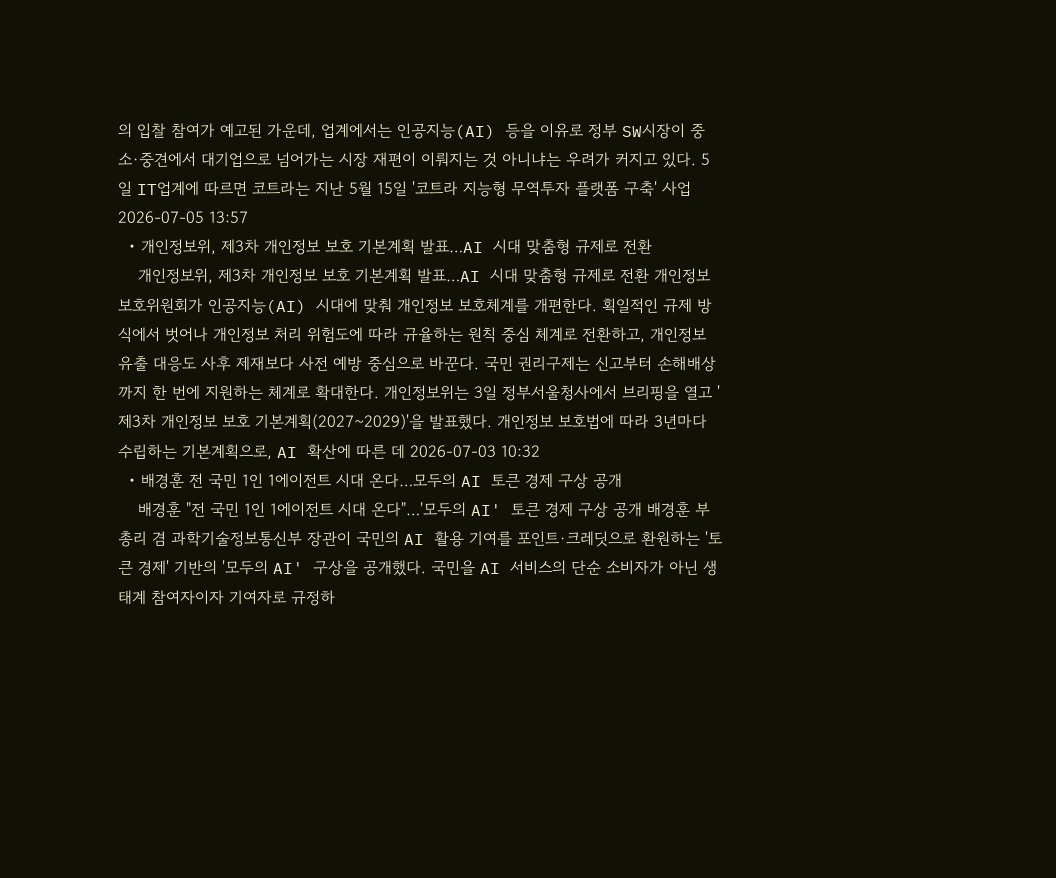의 입찰 참여가 예고된 가운데, 업계에서는 인공지능(AI) 등을 이유로 정부 SW시장이 중소·중견에서 대기업으로 넘어가는 시장 재편이 이뤄지는 것 아니냐는 우려가 커지고 있다. 5일 IT업계에 따르면 코트라는 지난 5월 15일 '코트라 지능형 무역투자 플랫폼 구축' 사업 2026-07-05 13:57
  • 개인정보위, 제3차 개인정보 보호 기본계획 발표…AI 시대 맞춤형 규제로 전환
    개인정보위, 제3차 개인정보 보호 기본계획 발표…AI 시대 맞춤형 규제로 전환 개인정보보호위원회가 인공지능(AI) 시대에 맞춰 개인정보 보호체계를 개편한다. 획일적인 규제 방식에서 벗어나 개인정보 처리 위험도에 따라 규율하는 원칙 중심 체계로 전환하고, 개인정보 유출 대응도 사후 제재보다 사전 예방 중심으로 바꾼다. 국민 권리구제는 신고부터 손해배상까지 한 번에 지원하는 체계로 확대한다. 개인정보위는 3일 정부서울청사에서 브리핑을 열고 '제3차 개인정보 보호 기본계획(2027~2029)'을 발표했다. 개인정보 보호법에 따라 3년마다 수립하는 기본계획으로, AI 확산에 따른 데 2026-07-03 10:32
  • 배경훈 전 국민 1인 1에이전트 시대 온다…모두의 AI 토큰 경제 구상 공개
    배경훈 "전 국민 1인 1에이전트 시대 온다"…'모두의 AI' 토큰 경제 구상 공개 배경훈 부총리 겸 과학기술정보통신부 장관이 국민의 AI 활용 기여를 포인트·크레딧으로 환원하는 '토큰 경제' 기반의 '모두의 AI' 구상을 공개했다. 국민을 AI 서비스의 단순 소비자가 아닌 생태계 참여자이자 기여자로 규정하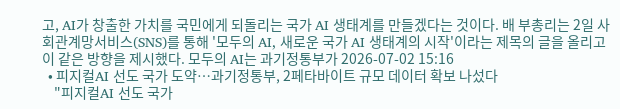고, AI가 창출한 가치를 국민에게 되돌리는 국가 AI 생태계를 만들겠다는 것이다. 배 부총리는 2일 사회관계망서비스(SNS)를 통해 '모두의 AI, 새로운 국가 AI 생태계의 시작'이라는 제목의 글을 올리고 이 같은 방향을 제시했다. 모두의 AI는 과기정통부가 2026-07-02 15:16
  • 피지컬AI 선도 국가 도약…과기정통부, 2페타바이트 규모 데이터 확보 나섰다
    "피지컬AI 선도 국가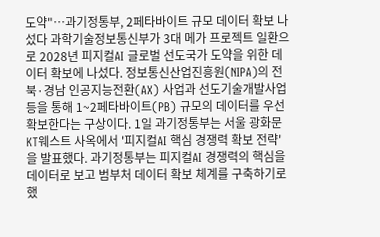도약"…과기정통부, 2페타바이트 규모 데이터 확보 나섰다 과학기술정보통신부가 3대 메가 프로젝트 일환으로 2028년 피지컬AI 글로벌 선도국가 도약을 위한 데이터 확보에 나섰다. 정보통신산업진흥원(NIPA)의 전북·경남 인공지능전환(AX) 사업과 선도기술개발사업 등을 통해 1~2페타바이트(PB) 규모의 데이터를 우선 확보한다는 구상이다. 1일 과기정통부는 서울 광화문 KT웨스트 사옥에서 '피지컬AI 핵심 경쟁력 확보 전략'을 발표했다. 과기정통부는 피지컬AI 경쟁력의 핵심을 데이터로 보고 범부처 데이터 확보 체계를 구축하기로 했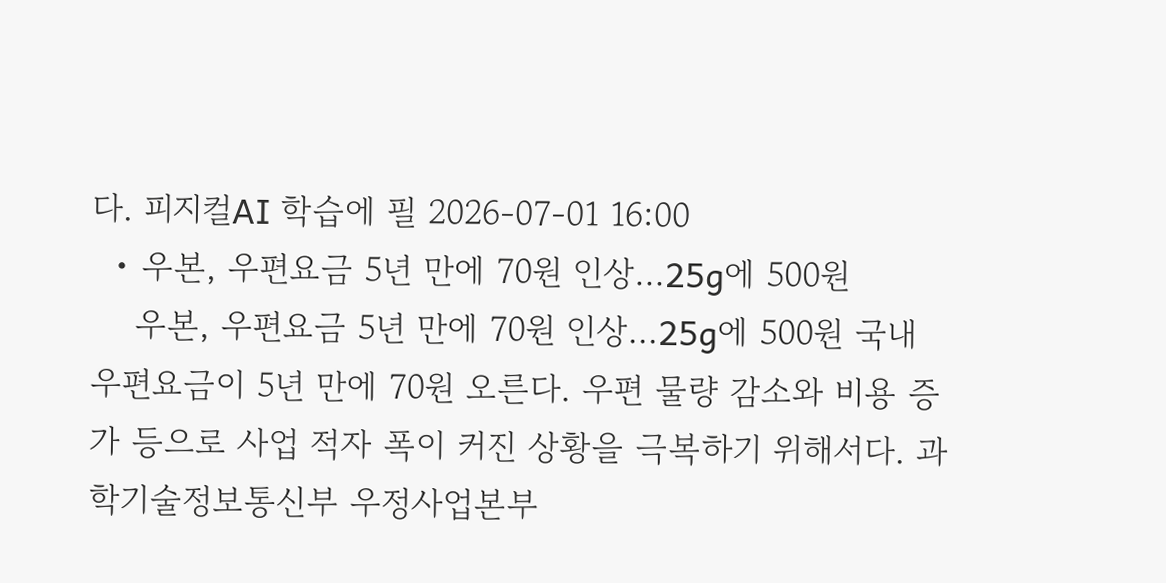다. 피지컬AI 학습에 필 2026-07-01 16:00
  • 우본, 우편요금 5년 만에 70원 인상…25g에 500원
    우본, 우편요금 5년 만에 70원 인상…25g에 500원 국내 우편요금이 5년 만에 70원 오른다. 우편 물량 감소와 비용 증가 등으로 사업 적자 폭이 커진 상황을 극복하기 위해서다. 과학기술정보통신부 우정사업본부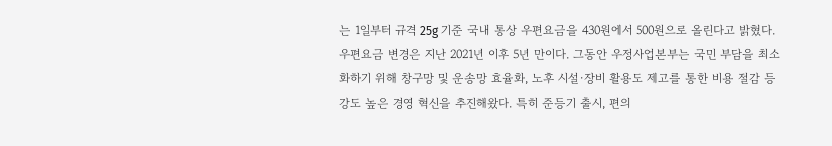는 1일부터 규격 25g 기준 국내 통상 우편요금을 430원에서 500원으로 올린다고 밝혔다. 우편요금 변경은 지난 2021년 이후 5년 만이다. 그동안 우정사업본부는 국민 부담을 최소화하기 위해 창구망 및 운송망 효율화, 노후 시설·장비 활용도 제고를 통한 비용 절감 등 강도 높은 경영 혁신을 추진해왔다. 특히 준등기 출시, 편의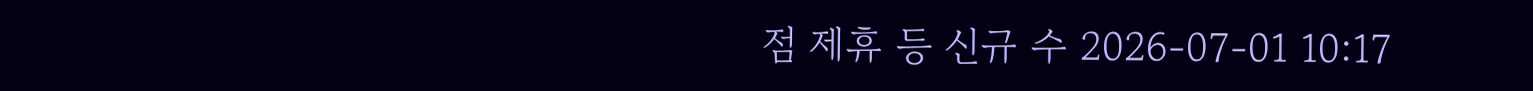점 제휴 등 신규 수 2026-07-01 10:17